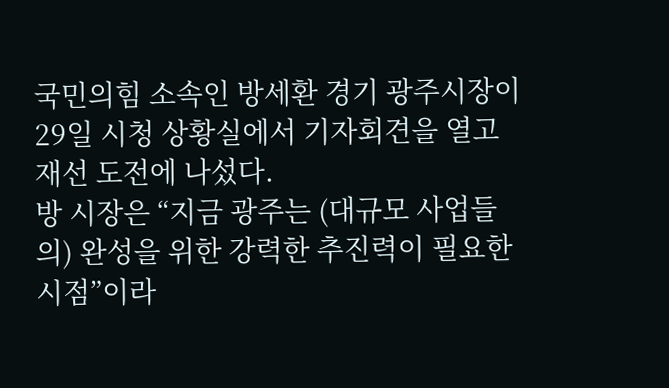국민의힘 소속인 방세환 경기 광주시장이 29일 시청 상황실에서 기자회견을 열고 재선 도전에 나섰다.
방 시장은 “지금 광주는 (대규모 사업들의) 완성을 위한 강력한 추진력이 필요한 시점”이라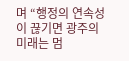며 “행정의 연속성이 끊기면 광주의 미래는 멈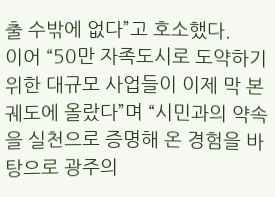출 수밖에 없다”고 호소했다.
이어 “50만 자족도시로 도약하기 위한 대규모 사업들이 이제 막 본궤도에 올랐다”며 “시민과의 약속을 실천으로 증명해 온 경험을 바탕으로 광주의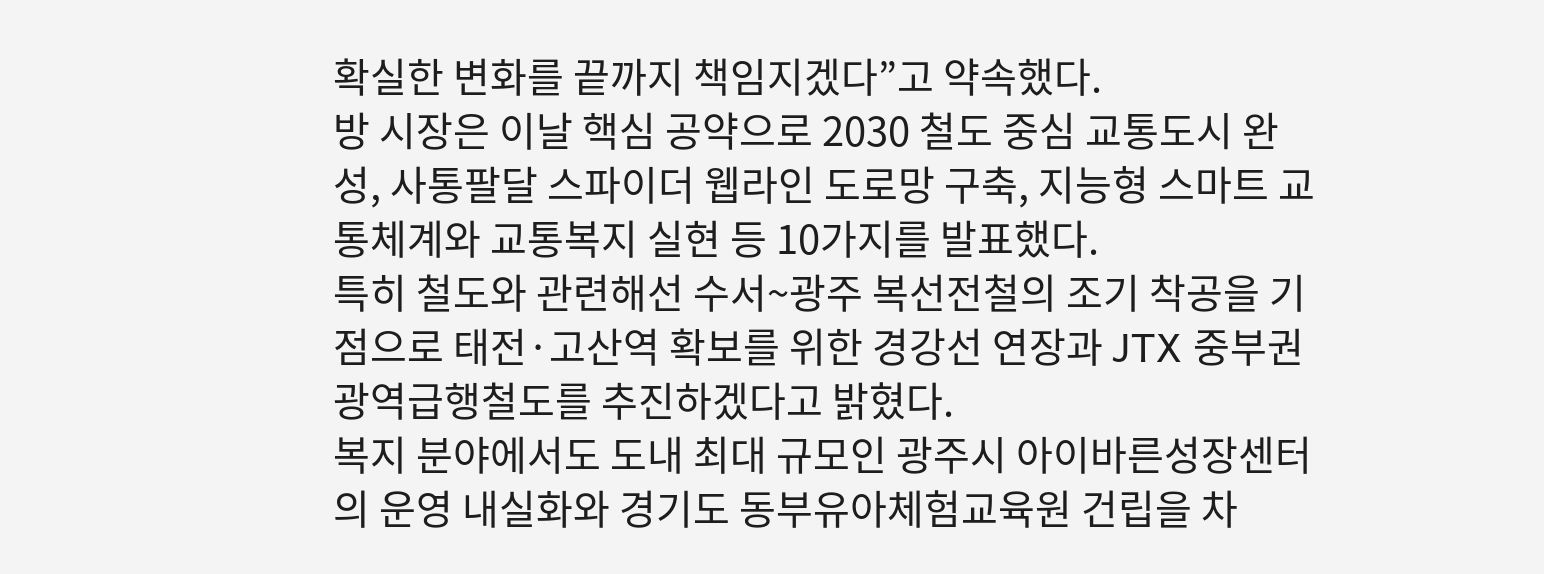확실한 변화를 끝까지 책임지겠다”고 약속했다.
방 시장은 이날 핵심 공약으로 2030 철도 중심 교통도시 완성, 사통팔달 스파이더 웹라인 도로망 구축, 지능형 스마트 교통체계와 교통복지 실현 등 10가지를 발표했다.
특히 철도와 관련해선 수서~광주 복선전철의 조기 착공을 기점으로 태전·고산역 확보를 위한 경강선 연장과 JTX 중부권광역급행철도를 추진하겠다고 밝혔다.
복지 분야에서도 도내 최대 규모인 광주시 아이바른성장센터의 운영 내실화와 경기도 동부유아체험교육원 건립을 차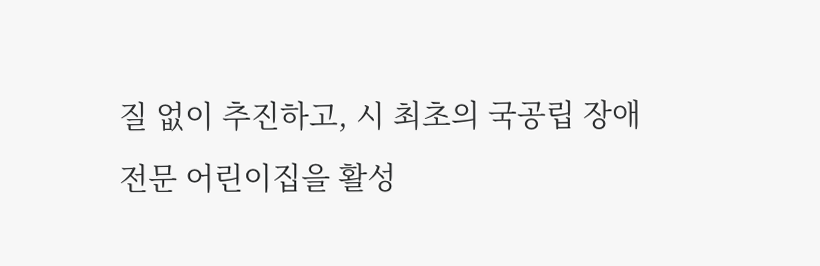질 없이 추진하고, 시 최초의 국공립 장애전문 어린이집을 활성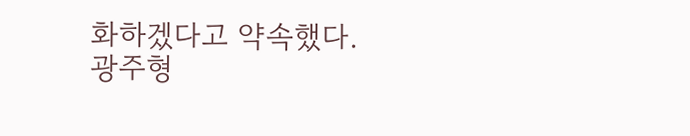화하겠다고 약속했다.
광주형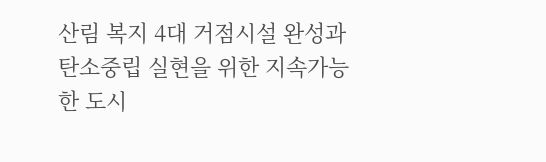산림 복지 4대 거점시설 완성과 탄소중립 실현을 위한 지속가능한 도시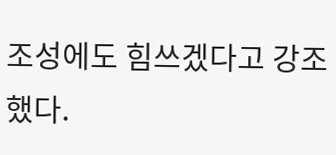조성에도 힘쓰겠다고 강조했다.